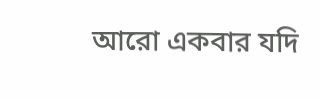আরো একবার যদি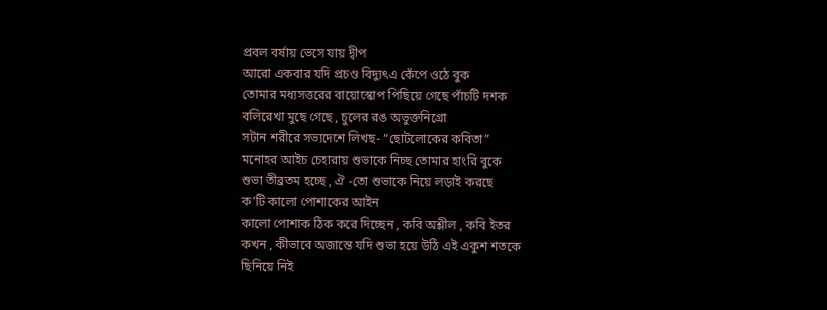প্রবল বর্ষায় ভেসে যায় দ্বীপ
আরো একবার যদি প্রচণ্ড বিদ্যুৎএ কেঁপে ওঠে বুক
তোমার মধ্যসত্তরের বায়োস্কোপ পিছিয়ে গেছে পাঁচটি দশক
বলিরেখা মুছে গেছে , চুলের রঙ অভুক্তনিগ্রো
সটান শরীরে সভ্যদেশে লিখছ- “ছোটলোকের কবিতা”
মনোহর আইচ চেহারায় শুভাকে নিচ্ছ তোমার হাংরি বুকে
শুভা তীব্রতম হচ্ছে , ঐ -তো শুভাকে নিয়ে লড়াই করছে
ক’টি কালো পোশাকের আইন
কালো পোশাক ঠিক করে দিচ্ছেন , কবি অশ্লীল , কবি ইতর
কখন , কীভাবে অজান্তে যদি শুভা হয়ে উঠি এই একুশ শতকে
ছিনিয়ে নিই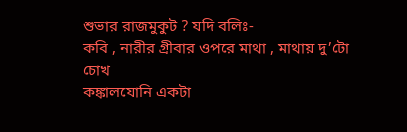শুভার রাজমুকুট ? যদি বলিঃ-
কবি , নারীর গ্রীবার ওপরে মাথা , মাথায় দু’টো চোখ
কঙ্কালযোনি একটা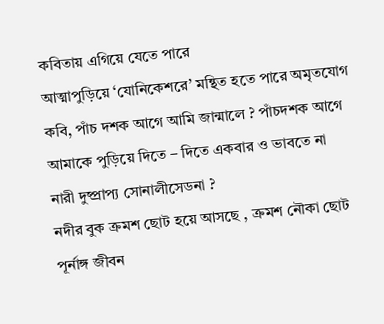কবিতায় এগিয়ে যেতে পারে
আত্মাপুড়িয়ে ‘যোনিকেশরে’ মন্থিত হতে পারে অমৃতযোগ
কবি, পাঁচ দশক আগে আমি জান্মালে ? পাঁচদশক আগে
আমাকে পুড়িয়ে দিতে – দিতে একবার ও ভাবতে না
নারী দুষ্প্রাপ্য সোনালীসেডনা ?
নদীর বুক ক্রমশ ছোট হয়ে আসছে , ক্রমশ নৌকা ছোট
পূর্নাঙ্গ জীবন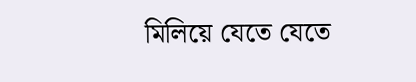মিলিয়ে যেতে যেতে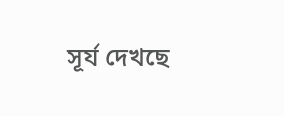সূর্য দেখছে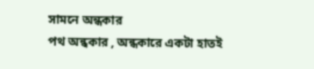সামনে অন্ধকার
পথ অন্ধকার , অন্ধকারে একটা হাতই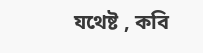যথেষ্ট , কবি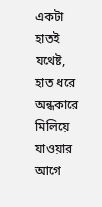একটা হাতই যথেষ্ট, হাত ধরে অন্ধকারে মিলিয়ে যাওয়ার আগে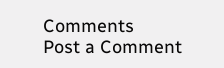Comments
Post a Comment